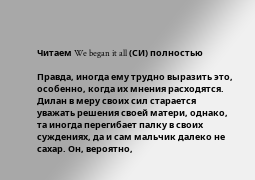Читаем We began it all (СИ) полностью

Правда, иногда ему трудно выразить это, особенно, когда их мнения расходятся. Дилан в меру своих сил старается уважать решения своей матери, однако, та иногда перегибает палку в своих суждениях, да и сам мальчик далеко не сахар. Он, вероятно,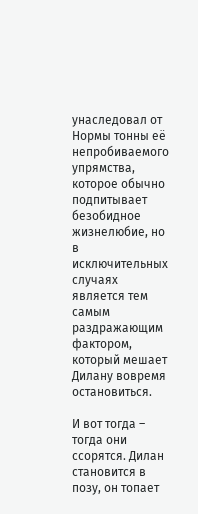унаследовал от Нормы тонны её непробиваемого упрямства, которое обычно подпитывает безобидное жизнелюбие, но в исключительных случаях является тем самым раздражающим фактором, который мешает Дилану вовремя остановиться.

И вот тогда – тогда они ссорятся. Дилан становится в позу, он топает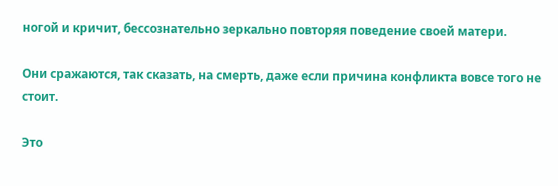ногой и кричит, бессознательно зеркально повторяя поведение своей матери.

Они сражаются, так сказать, на смерть, даже если причина конфликта вовсе того не стоит.

Это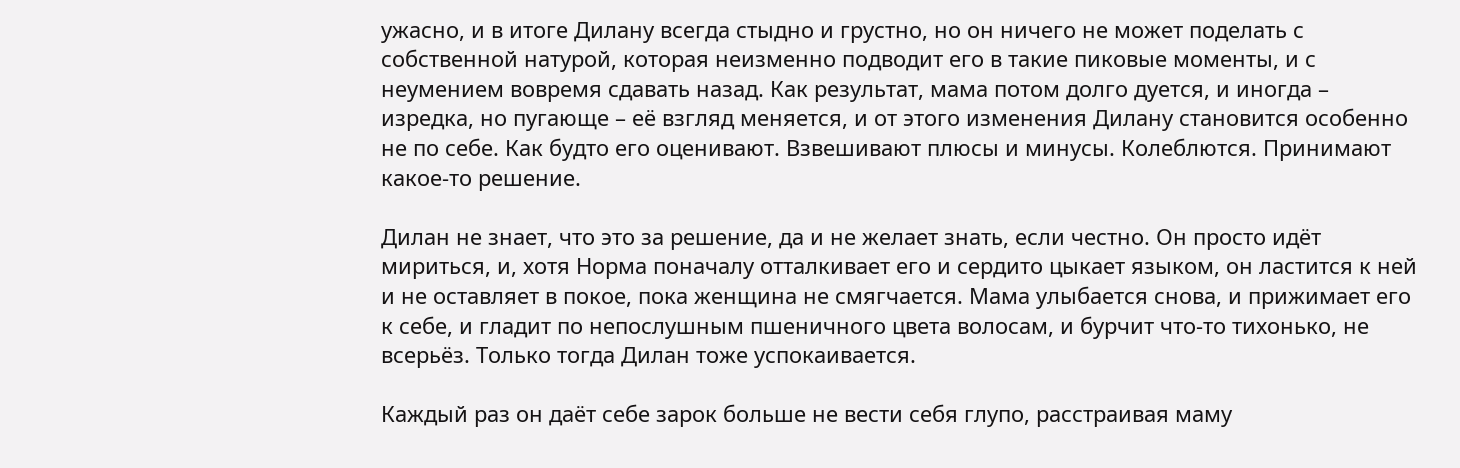ужасно, и в итоге Дилану всегда стыдно и грустно, но он ничего не может поделать с собственной натурой, которая неизменно подводит его в такие пиковые моменты, и с неумением вовремя сдавать назад. Как результат, мама потом долго дуется, и иногда – изредка, но пугающе – её взгляд меняется, и от этого изменения Дилану становится особенно не по себе. Как будто его оценивают. Взвешивают плюсы и минусы. Колеблются. Принимают какое-то решение.

Дилан не знает, что это за решение, да и не желает знать, если честно. Он просто идёт мириться, и, хотя Норма поначалу отталкивает его и сердито цыкает языком, он ластится к ней и не оставляет в покое, пока женщина не смягчается. Мама улыбается снова, и прижимает его к себе, и гладит по непослушным пшеничного цвета волосам, и бурчит что-то тихонько, не всерьёз. Только тогда Дилан тоже успокаивается.

Каждый раз он даёт себе зарок больше не вести себя глупо, расстраивая маму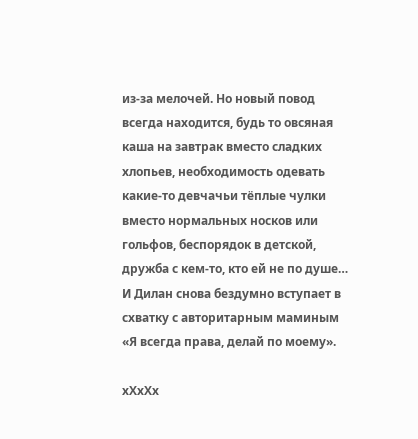из-за мелочей. Но новый повод всегда находится, будь то овсяная каша на завтрак вместо сладких хлопьев, необходимость одевать какие-то девчачьи тёплые чулки вместо нормальных носков или гольфов, беспорядок в детской, дружба с кем-то, кто ей не по душе… И Дилан снова бездумно вступает в схватку с авторитарным маминым «Я всегда права, делай по моему».

хХхХх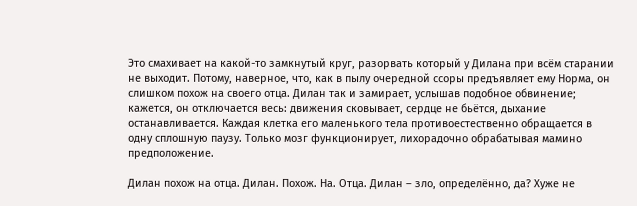Это смахивает на какой-то замкнутый круг, разорвать который у Дилана при всём старании не выходит. Потому, наверное, что, как в пылу очередной ссоры предъявляет ему Норма, он слишком похож на своего отца. Дилан так и замирает, услышав подобное обвинение; кажется, он отключается весь: движения сковывает, сердце не бьётся, дыхание останавливается. Каждая клетка его маленького тела противоестественно обращается в одну сплошную паузу. Только мозг функционирует, лихорадочно обрабатывая мамино предположение.

Дилан похож на отца. Дилан. Похож. На. Отца. Дилан – зло, определённо, да? Хуже не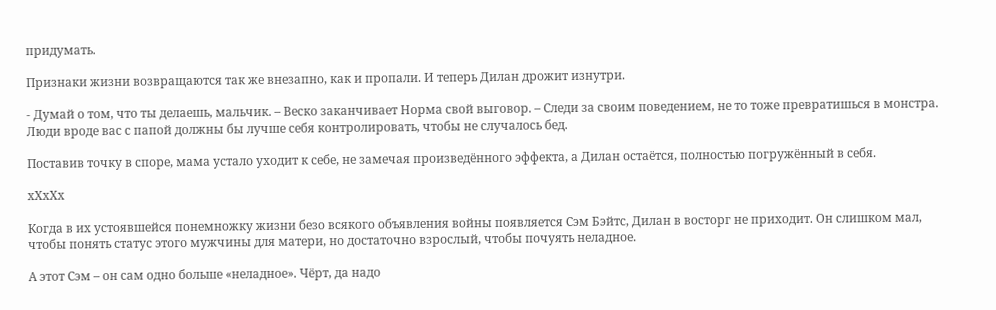придумать.

Признаки жизни возвращаются так же внезапно, как и пропали. И теперь Дилан дрожит изнутри.

- Думай о том, что ты делаешь, мальчик. – Веско заканчивает Норма свой выговор. – Следи за своим поведением, не то тоже превратишься в монстра. Люди вроде вас с папой должны бы лучше себя контролировать, чтобы не случалось бед.

Поставив точку в споре, мама устало уходит к себе, не замечая произведённого эффекта, а Дилан остаётся, полностью погружённый в себя.

хХхХх

Когда в их устоявшейся понемножку жизни безо всякого объявления войны появляется Сэм Бэйтс, Дилан в восторг не приходит. Он слишком мал, чтобы понять статус этого мужчины для матери, но достаточно взрослый, чтобы почуять неладное.

А этот Сэм – он сам одно больше «неладное». Чёрт, да надо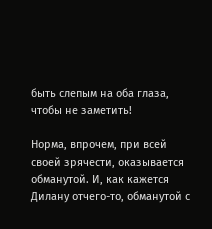быть слепым на оба глаза, чтобы не заметить!

Норма, впрочем, при всей своей зрячести, оказывается обманутой. И, как кажется Дилану отчего-то, обманутой с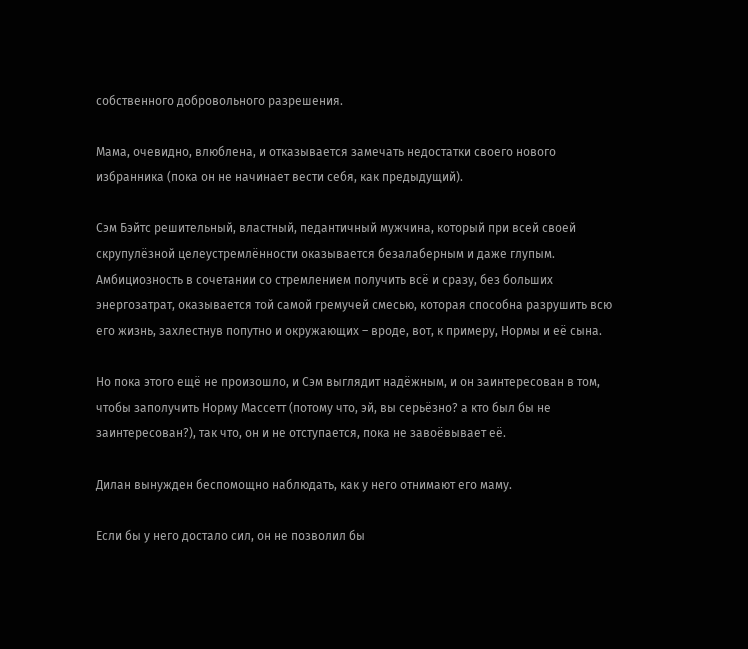собственного добровольного разрешения.

Мама, очевидно, влюблена, и отказывается замечать недостатки своего нового избранника (пока он не начинает вести себя, как предыдущий).

Сэм Бэйтс решительный, властный, педантичный мужчина, который при всей своей скрупулёзной целеустремлённости оказывается безалаберным и даже глупым. Амбициозность в сочетании со стремлением получить всё и сразу, без больших энергозатрат, оказывается той самой гремучей смесью, которая способна разрушить всю его жизнь, захлестнув попутно и окружающих – вроде, вот, к примеру, Нормы и её сына.

Но пока этого ещё не произошло, и Сэм выглядит надёжным, и он заинтересован в том, чтобы заполучить Норму Массетт (потому что, эй, вы серьёзно? а кто был бы не заинтересован?), так что, он и не отступается, пока не завоёвывает её.

Дилан вынужден беспомощно наблюдать, как у него отнимают его маму.

Если бы у него достало сил, он не позволил бы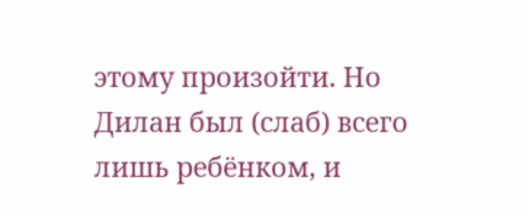этому произойти. Но Дилан был (слаб) всего лишь ребёнком, и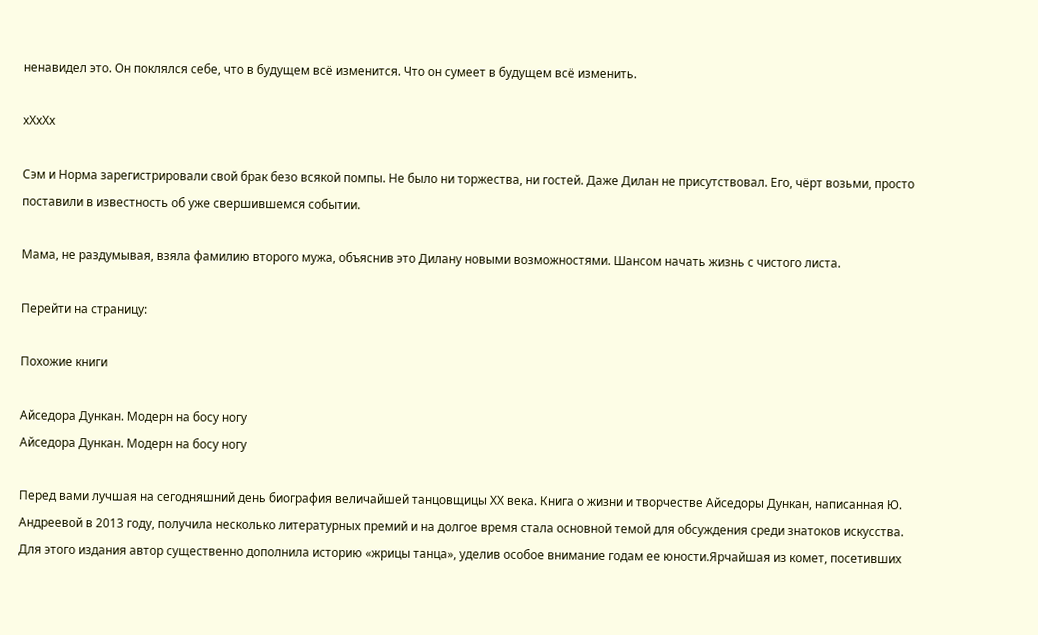ненавидел это. Он поклялся себе, что в будущем всё изменится. Что он сумеет в будущем всё изменить.

хХхХх

Сэм и Норма зарегистрировали свой брак безо всякой помпы. Не было ни торжества, ни гостей. Даже Дилан не присутствовал. Его, чёрт возьми, просто поставили в известность об уже свершившемся событии.

Мама, не раздумывая, взяла фамилию второго мужа, объяснив это Дилану новыми возможностями. Шансом начать жизнь с чистого листа.

Перейти на страницу:

Похожие книги

Айседора Дункан. Модерн на босу ногу
Айседора Дункан. Модерн на босу ногу

Перед вами лучшая на сегодняшний день биография величайшей танцовщицы ХХ века. Книга о жизни и творчестве Айседоры Дункан, написанная Ю. Андреевой в 2013 году, получила несколько литературных премий и на долгое время стала основной темой для обсуждения среди знатоков искусства. Для этого издания автор существенно дополнила историю «жрицы танца», уделив особое внимание годам ее юности.Ярчайшая из комет, посетивших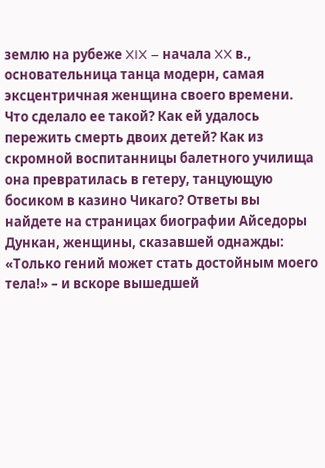землю на рубеже XIX – начала XX в., основательница танца модерн, самая эксцентричная женщина своего времени. Что сделало ее такой? Как ей удалось пережить смерть двоих детей? Как из скромной воспитанницы балетного училища она превратилась в гетеру, танцующую босиком в казино Чикаго? Ответы вы найдете на страницах биографии Айседоры Дункан, женщины, сказавшей однажды: «Только гений может стать достойным моего тела!» – и вскоре вышедшей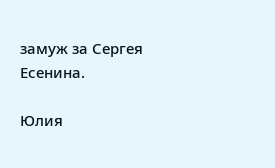замуж за Сергея Есенина.

Юлия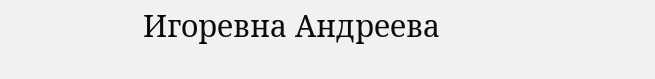Игоревна Андреева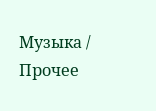Музыка / Прочее